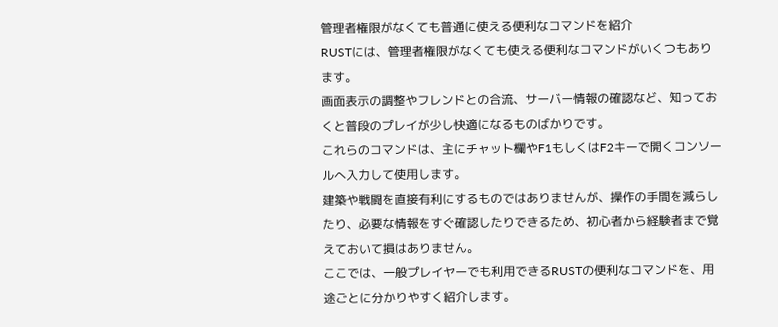管理者権限がなくても普通に使える便利なコマンドを紹介
RUSTには、管理者権限がなくても使える便利なコマンドがいくつもあります。
画面表示の調整やフレンドとの合流、サーバー情報の確認など、知っておくと普段のプレイが少し快適になるものばかりです。
これらのコマンドは、主にチャット欄やF1もしくはF2キーで開くコンソールへ入力して使用します。
建築や戦闘を直接有利にするものではありませんが、操作の手間を減らしたり、必要な情報をすぐ確認したりできるため、初心者から経験者まで覚えておいて損はありません。
ここでは、一般プレイヤーでも利用できるRUSTの便利なコマンドを、用途ごとに分かりやすく紹介します。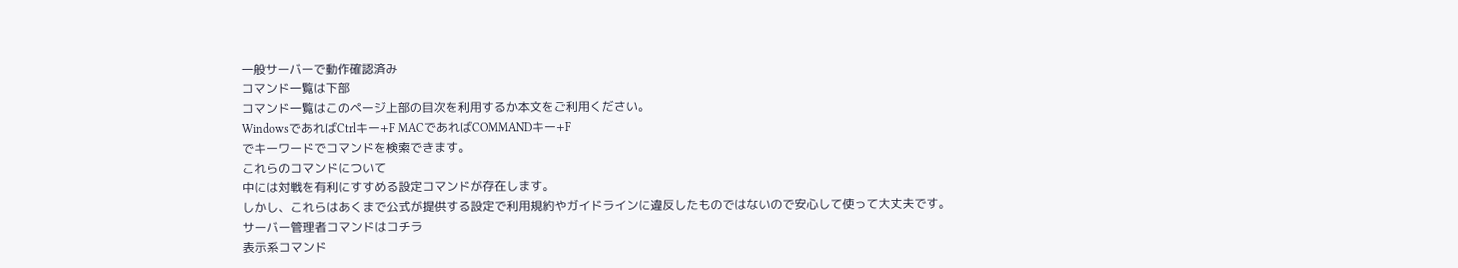一般サーバーで動作確認済み
コマンド一覧は下部
コマンド一覧はこのページ上部の目次を利用するか本文をご利用ください。
WindowsであればCtrlキー+F MACであればCOMMANDキー+F
でキーワードでコマンドを検索できます。
これらのコマンドについて
中には対戦を有利にすすめる設定コマンドが存在します。
しかし、これらはあくまで公式が提供する設定で利用規約やガイドラインに違反したものではないので安心して使って大丈夫です。
サーバー管理者コマンドはコチラ
表示系コマンド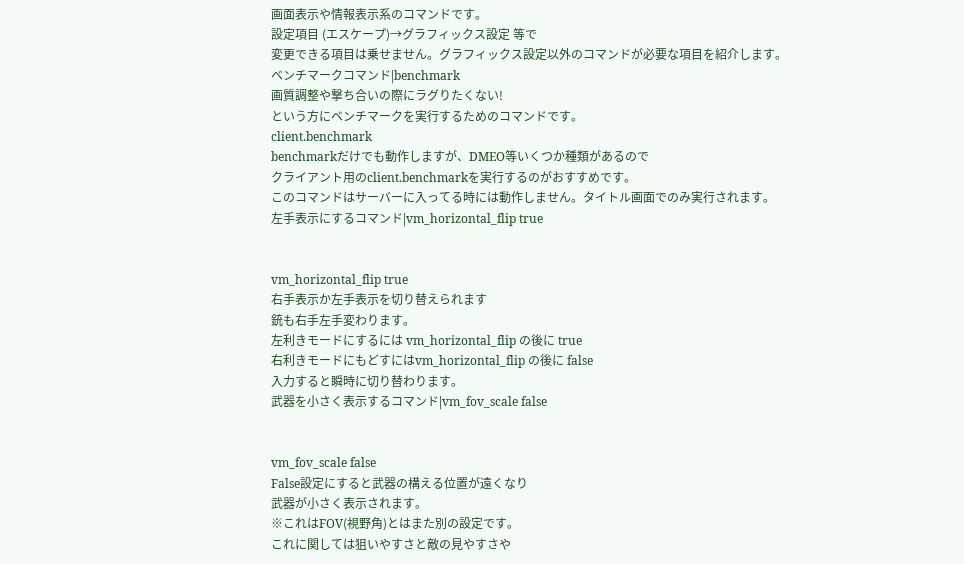画面表示や情報表示系のコマンドです。
設定項目 (エスケープ)→グラフィックス設定 等で
変更できる項目は乗せません。グラフィックス設定以外のコマンドが必要な項目を紹介します。
ベンチマークコマンド|benchmark
画質調整や撃ち合いの際にラグりたくない!
という方にベンチマークを実行するためのコマンドです。
client.benchmark
benchmarkだけでも動作しますが、DMEO等いくつか種類があるので
クライアント用のclient.benchmarkを実行するのがおすすめです。
このコマンドはサーバーに入ってる時には動作しません。タイトル画面でのみ実行されます。
左手表示にするコマンド|vm_horizontal_flip true


vm_horizontal_flip true
右手表示か左手表示を切り替えられます
銃も右手左手変わります。
左利きモードにするには vm_horizontal_flip の後に true
右利きモードにもどすにはvm_horizontal_flip の後に false
入力すると瞬時に切り替わります。
武器を小さく表示するコマンド|vm_fov_scale false


vm_fov_scale false
False設定にすると武器の構える位置が遠くなり
武器が小さく表示されます。
※これはFOV(視野角)とはまた別の設定です。
これに関しては狙いやすさと敵の見やすさや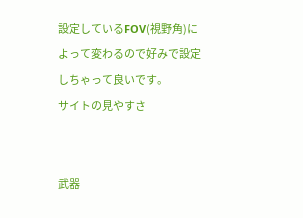設定しているFOV(視野角)によって変わるので好みで設定しちゃって良いです。
サイトの見やすさ


武器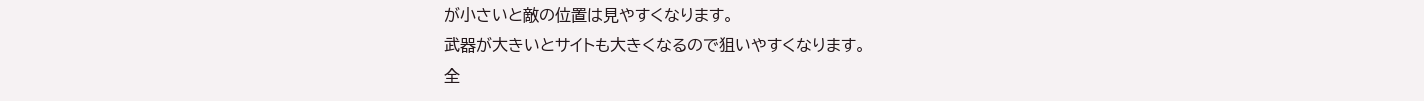が小さいと敵の位置は見やすくなります。
武器が大きいとサイトも大きくなるので狙いやすくなります。
全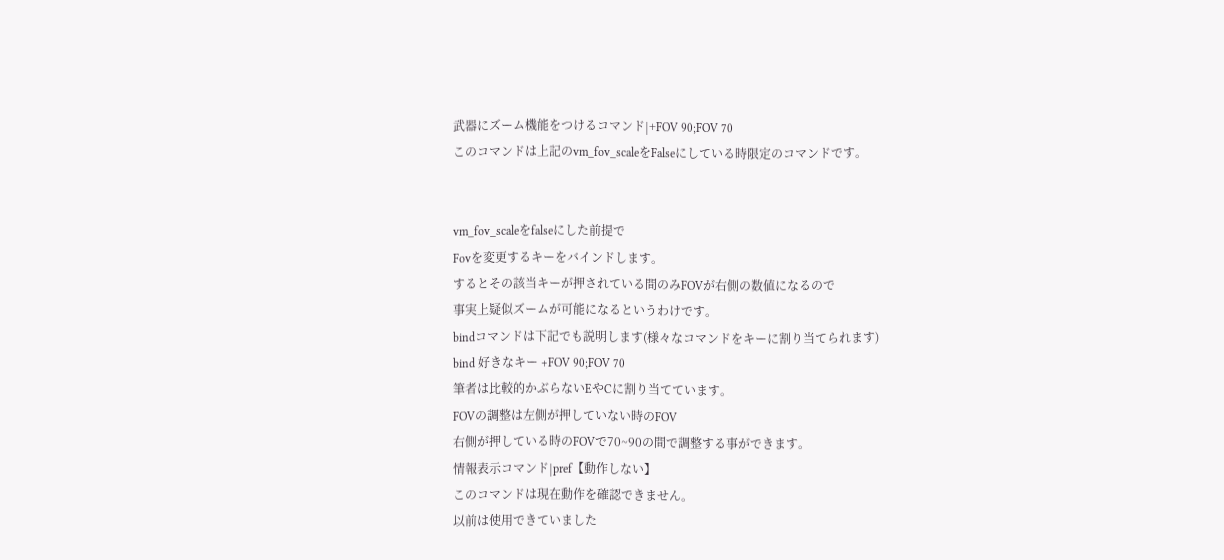武器にズーム機能をつけるコマンド|+FOV 90;FOV 70
このコマンドは上記のvm_fov_scaleをFalseにしている時限定のコマンドです。


vm_fov_scaleをfalseにした前提で
Fovを変更するキーをバインドします。
するとその該当キーが押されている間のみFOVが右側の数値になるので
事実上疑似ズームが可能になるというわけです。
bindコマンドは下記でも説明します(様々なコマンドをキーに割り当てられます)
bind 好きなキー +FOV 90;FOV 70
筆者は比較的かぶらないEやCに割り当てています。
FOVの調整は左側が押していない時のFOV
右側が押している時のFOVで70~90の間で調整する事ができます。
情報表示コマンド|pref【動作しない】
このコマンドは現在動作を確認できません。
以前は使用できていました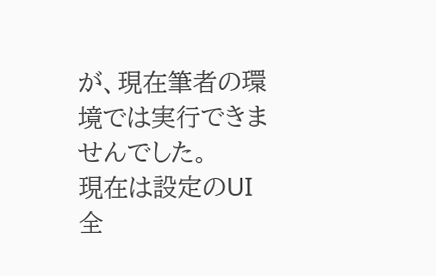が、現在筆者の環境では実行できませんでした。
現在は設定のUI全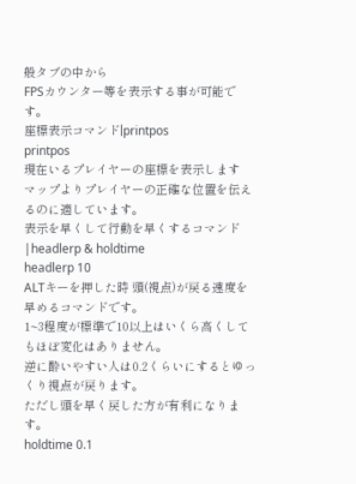般タブの中から
FPSカウンター等を表示する事が可能です。
座標表示コマンド|printpos
printpos
現在いるプレイヤーの座標を表示します
マップよりプレイヤーの正確な位置を伝えるのに適しています。
表示を早くして行動を早くするコマンド|headlerp & holdtime
headlerp 10
ALTキーを押した時 頭(視点)が戻る速度を早めるコマンドです。
1~3程度が標準で10以上はいくら高くしてもほぼ変化はありません。
逆に酔いやすい人は0.2くらいにするとゆっくり視点が戻ります。
ただし頭を早く戻した方が有利になります。
holdtime 0.1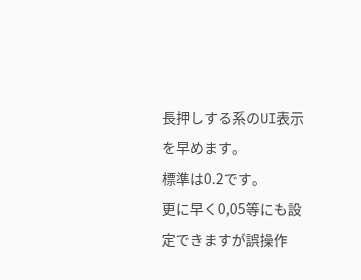長押しする系のUI表示を早めます。
標準は0.2です。
更に早く0,05等にも設定できますが誤操作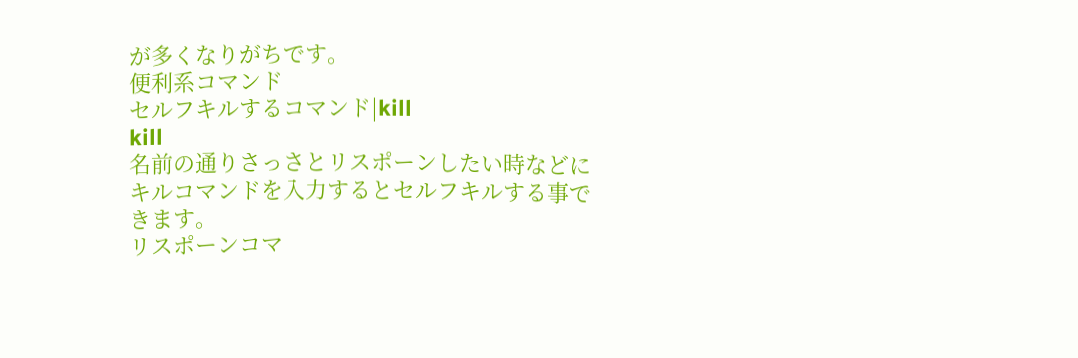が多くなりがちです。
便利系コマンド
セルフキルするコマンド|kill
kill
名前の通りさっさとリスポーンしたい時などに
キルコマンドを入力するとセルフキルする事できます。
リスポーンコマ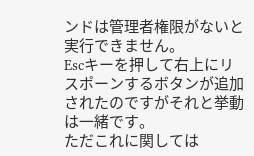ンドは管理者権限がないと実行できません。
Escキーを押して右上にリスポーンするボタンが追加されたのですがそれと挙動は一緒です。
ただこれに関しては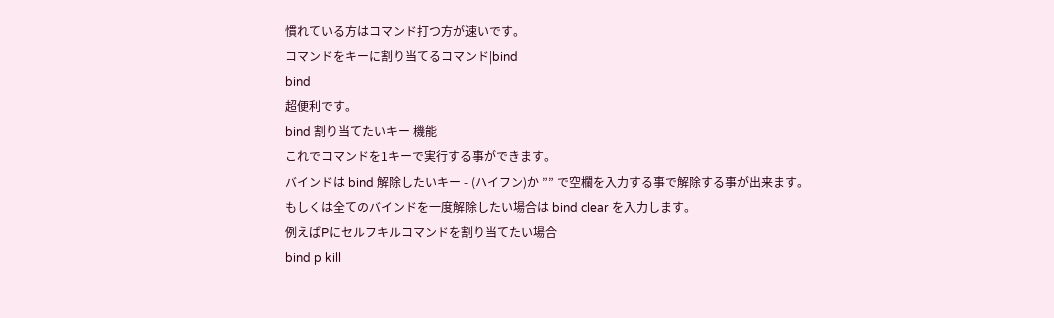慣れている方はコマンド打つ方が速いです。
コマンドをキーに割り当てるコマンド|bind
bind
超便利です。
bind 割り当てたいキー 機能
これでコマンドを1キーで実行する事ができます。
バインドは bind 解除したいキー - (ハイフン)か ”” で空欄を入力する事で解除する事が出来ます。
もしくは全てのバインドを一度解除したい場合は bind clear を入力します。
例えばPにセルフキルコマンドを割り当てたい場合
bind p kill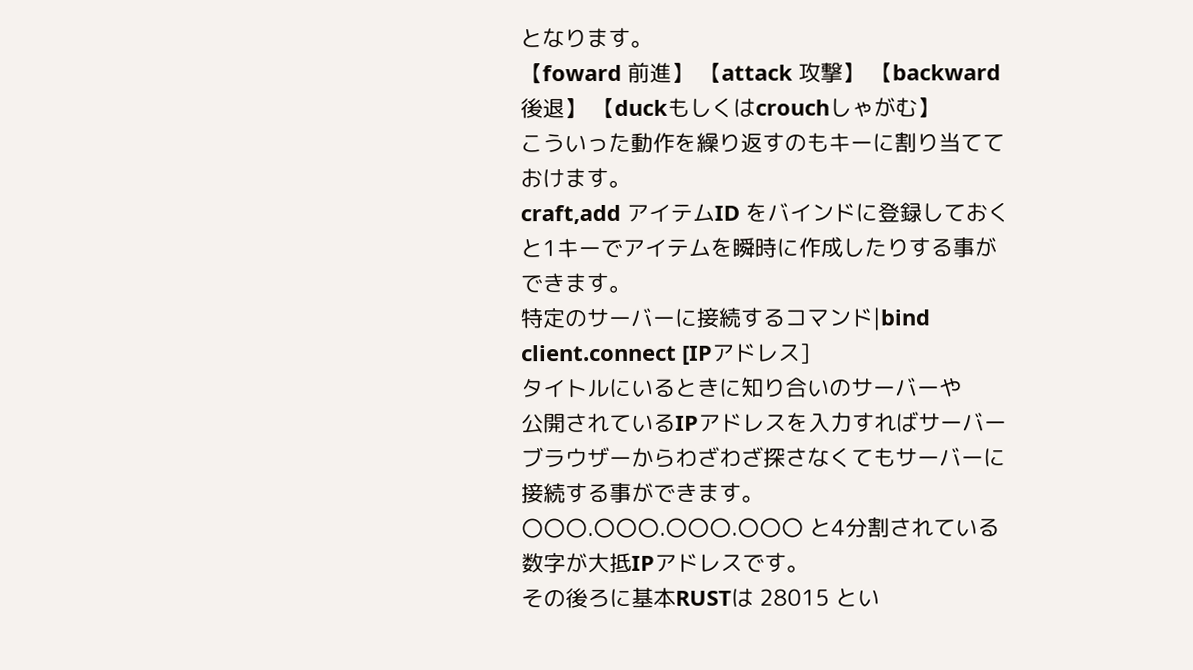となります。
【foward 前進】 【attack 攻撃】 【backward 後退】 【duckもしくはcrouchしゃがむ】
こういった動作を繰り返すのもキーに割り当てておけます。
craft,add アイテムID をバインドに登録しておくと1キーでアイテムを瞬時に作成したりする事ができます。
特定のサーバーに接続するコマンド|bind
client.connect [IPアドレス]
タイトルにいるときに知り合いのサーバーや
公開されているIPアドレスを入力すればサーバーブラウザーからわざわざ探さなくてもサーバーに接続する事ができます。
〇〇〇.〇〇〇.〇〇〇.〇〇〇 と4分割されている数字が大抵IPアドレスです。
その後ろに基本RUSTは 28015 とい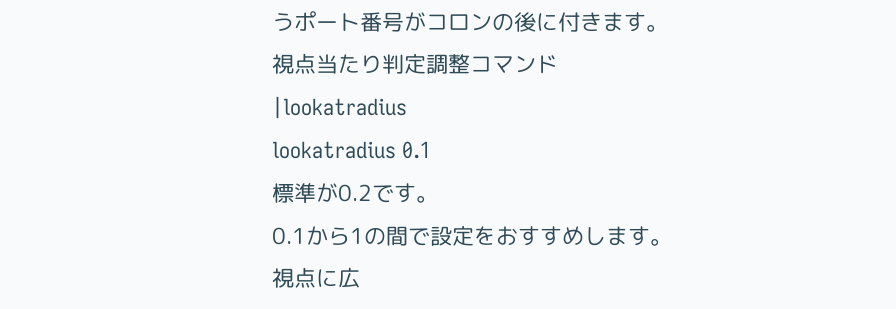うポート番号がコロンの後に付きます。
視点当たり判定調整コマンド|lookatradius
lookatradius 0.1
標準が0.2です。
0.1から1の間で設定をおすすめします。
視点に広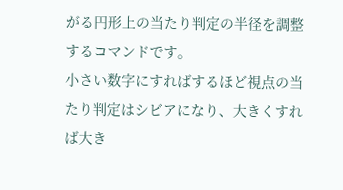がる円形上の当たり判定の半径を調整するコマンドです。
小さい数字にすればするほど視点の当たり判定はシビアになり、大きくすれば大き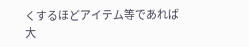くするほどアイテム等であれば大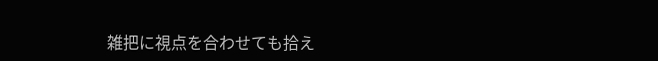雑把に視点を合わせても拾え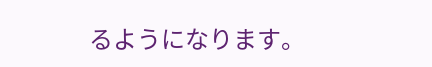るようになります。